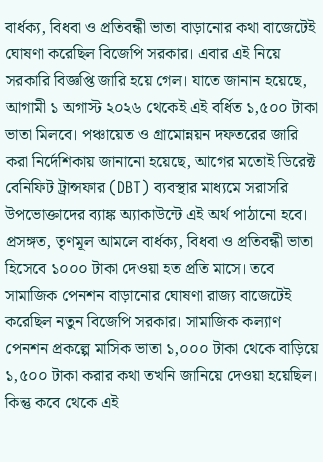বার্ধক্য, বিধবা ও প্রতিবন্ধী ভাতা বাড়ানোর কথা বাজেটেই ঘোষণা করেছিল বিজেপি সরকার। এবার এই নিয়ে সরকারি বিজ্ঞপ্তি জারি হয়ে গেল। যাতে জানান হয়েছে, আগামী ১ অগাস্ট ২০২৬ থেকেই এই বর্ধিত ১,৫০০ টাকা ভাতা মিলবে। পঞ্চায়েত ও গ্রামোন্নয়ন দফতরের জারি করা নির্দেশিকায় জানানো হয়েছে, আগের মতোই ডিরেক্ট বেনিফিট ট্রান্সফার (DBT) ব্যবস্থার মাধ্যমে সরাসরি উপভোক্তাদের ব্যাঙ্ক অ্যাকাউন্টে এই অর্থ পাঠানো হবে।
প্রসঙ্গত, তৃণমূল আমলে বার্ধক্য, বিধবা ও প্রতিবন্ধী ভাতা হিসেবে ১০০০ টাকা দেওয়া হত প্রতি মাসে। তবে সামাজিক পেনশন বাড়ানোর ঘোষণা রাজ্য বাজেটেই করেছিল নতুন বিজেপি সরকার। সামাজিক কল্যাণ পেনশন প্রকল্পে মাসিক ভাতা ১,০০০ টাকা থেকে বাড়িয়ে ১,৫০০ টাকা করার কথা তখনি জানিয়ে দেওয়া হয়েছিল। কিন্তু কবে থেকে এই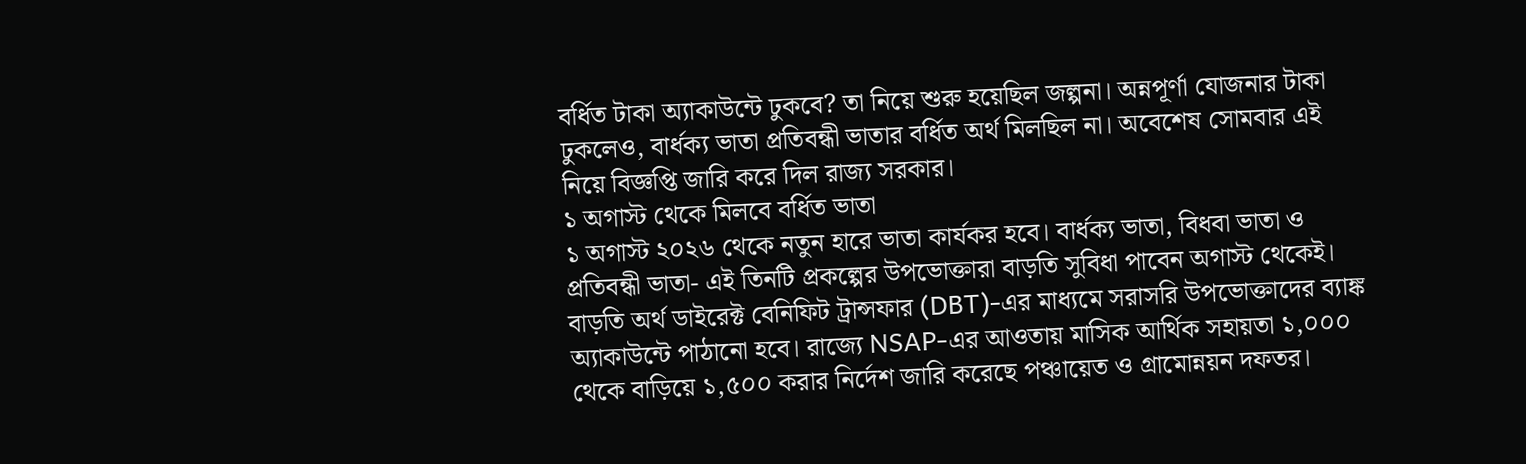বর্ধিত টাকা অ্যাকাউন্টে ঢুকবে? তা নিয়ে শুরু হয়েছিল জল্পনা। অন্নপূর্ণা যোজনার টাকা ঢুকলেও, বার্ধক্য ভাতা প্রতিবন্ধী ভাতার বর্ধিত অর্থ মিলছিল না। অবেশেষ সোমবার এই নিয়ে বিজ্ঞপ্তি জারি করে দিল রাজ্য সরকার।
১ অগাস্ট থেকে মিলবে বর্ধিত ভাতা
১ অগাস্ট ২০২৬ থেকে নতুন হারে ভাতা কার্যকর হবে। বার্ধক্য ভাতা, বিধবা ভাতা ও প্রতিবন্ধী ভাতা- এই তিনটি প্রকল্পের উপভোক্তারা বাড়তি সুবিধা পাবেন অগাস্ট থেকেই। বাড়তি অর্থ ডাইরেক্ট বেনিফিট ট্রান্সফার (DBT)-এর মাধ্যমে সরাসরি উপভোক্তাদের ব্যাঙ্ক অ্যাকাউন্টে পাঠানো হবে। রাজ্যে NSAP-এর আওতায় মাসিক আর্থিক সহায়তা ১,০০০ থেকে বাড়িয়ে ১,৫০০ করার নির্দেশ জারি করেছে পঞ্চায়েত ও গ্রামোন্নয়ন দফতর।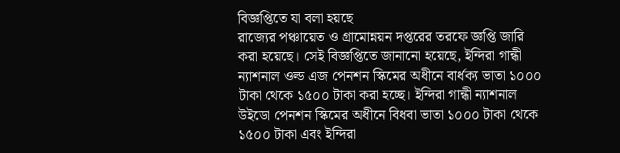বিজ্ঞপ্তিতে যা বলা হয়ছে
রাজ্যের পঞ্চায়েত ও গ্রামোন্নয়ন দপ্তরের তরফে জ্ঞপ্তি জারি করা হয়েছে। সেই বিজ্ঞপ্তিতে জানানো হয়েছে, ইন্দিরা গান্ধী ন্যাশনাল ওল্ড এজ পেনশন স্কিমের অধীনে বার্ধক্য ভাতা ১০০০ টাকা থেকে ১৫০০ টাকা করা হচ্ছে। ইন্দিরা গান্ধী ন্যাশনাল উইডো পেনশন স্কিমের অধীনে বিধবা ভাতা ১০০০ টাকা থেকে ১৫০০ টাকা এবং ইন্দিরা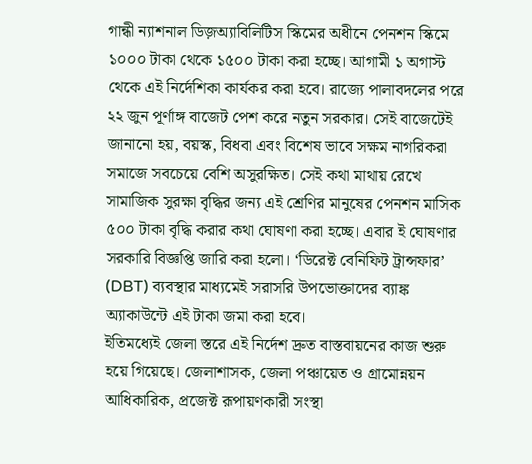গান্ধী ন্যাশনাল ডিজ়অ্যাবিলিটিস স্কিমের অধীনে পেনশন স্কিমে ১০০০ টাকা থেকে ১৫০০ টাকা করা হচ্ছে। আগামী ১ অগাস্ট থেকে এই নির্দেশিকা কার্যকর করা হবে। রাজ্যে পালাবদলের পরে ২২ জুন পূর্ণাঙ্গ বাজেট পেশ করে নতুন সরকার। সেই বাজেটেই জানানো হয়, বয়স্ক, বিধবা এবং বিশেষ ভাবে সক্ষম নাগরিকরা সমাজে সবচেয়ে বেশি অসুরক্ষিত। সেই কথা মাথায় রেখে সামাজিক সুরক্ষা বৃদ্ধির জন্য এই শ্রেণির মানুষের পেনশন মাসিক ৫০০ টাকা বৃদ্ধি করার কথা ঘোষণা করা হচ্ছে। এবার ই ঘোষণার সরকারি বিজ্ঞপ্তি জারি করা হলো। ‘ডিরেক্ট বেনিফিট ট্রান্সফার’ (DBT) ব্যবস্থার মাধ্যমেই সরাসরি উপভোক্তাদের ব্যাঙ্ক অ্যাকাউন্টে এই টাকা জমা করা হবে।
ইতিমধ্যেই জেলা স্তরে এই নির্দেশ দ্রুত বাস্তবায়নের কাজ শুরু হয়ে গিয়েছে। জেলাশাসক, জেলা পঞ্চায়েত ও গ্রামোন্নয়ন আধিকারিক, প্রজেক্ট রূপায়ণকারী সংস্থা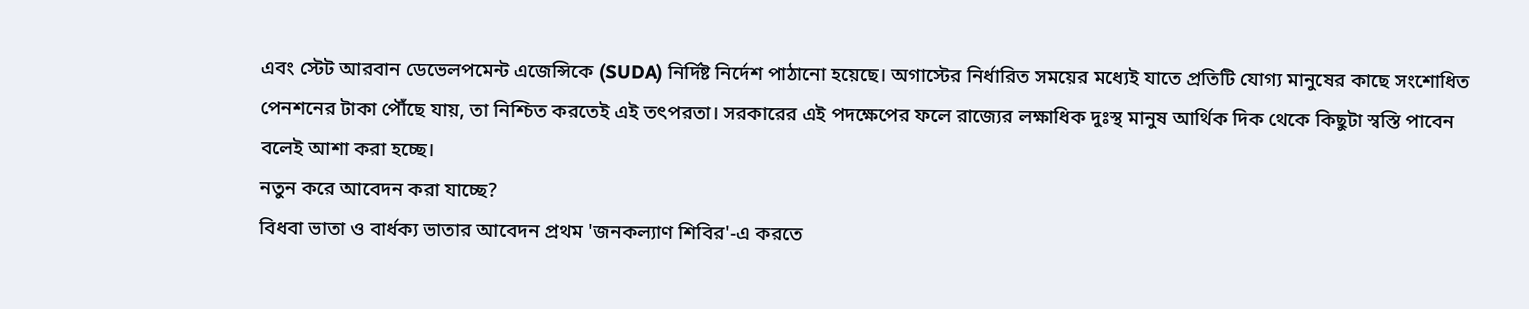এবং স্টেট আরবান ডেভেলপমেন্ট এজেন্সিকে (SUDA) নির্দিষ্ট নির্দেশ পাঠানো হয়েছে। অগাস্টের নির্ধারিত সময়ের মধ্যেই যাতে প্রতিটি যোগ্য মানুষের কাছে সংশোধিত পেনশনের টাকা পৌঁছে যায়, তা নিশ্চিত করতেই এই তৎপরতা। সরকারের এই পদক্ষেপের ফলে রাজ্যের লক্ষাধিক দুঃস্থ মানুষ আর্থিক দিক থেকে কিছুটা স্বস্তি পাবেন বলেই আশা করা হচ্ছে।
নতুন করে আবেদন করা যাচ্ছে?
বিধবা ভাতা ও বার্ধক্য ভাতার আবেদন প্রথম 'জনকল্যাণ শিবির'-এ করতে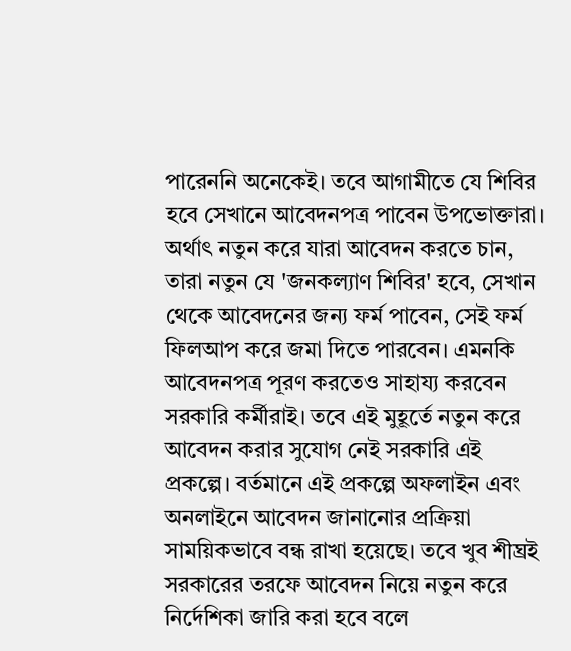পারেননি অনেকেই। তবে আগামীতে যে শিবির হবে সেখানে আবেদনপত্র পাবেন উপভোক্তারা। অর্থাৎ নতুন করে যারা আবেদন করতে চান, তারা নতুন যে 'জনকল্যাণ শিবির' হবে, সেখান থেকে আবেদনের জন্য ফর্ম পাবেন, সেই ফর্ম ফিলআপ করে জমা দিতে পারবেন। এমনকি আবেদনপত্র পূরণ করতেও সাহায্য করবেন সরকারি কর্মীরাই। তবে এই মুহূর্তে নতুন করে আবেদন করার সুযোগ নেই সরকারি এই প্রকল্পে। বর্তমানে এই প্রকল্পে অফলাইন এবং অনলাইনে আবেদন জানানোর প্রক্রিয়া সাময়িকভাবে বন্ধ রাখা হয়েছে। তবে খুব শীঘ্রই সরকারের তরফে আবেদন নিয়ে নতুন করে নির্দেশিকা জারি করা হবে বলে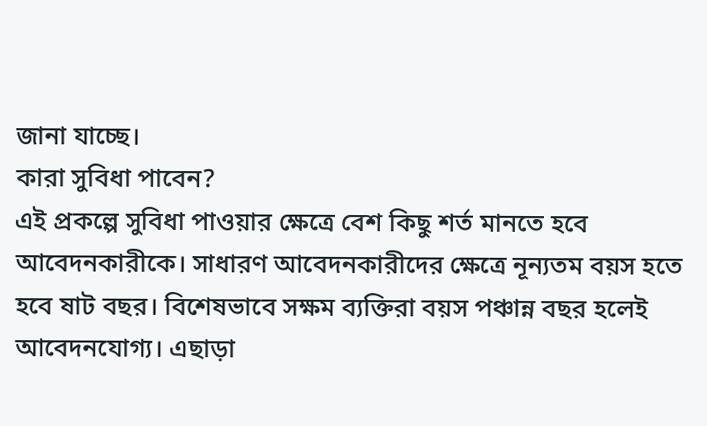জানা যাচ্ছে।
কারা সুবিধা পাবেন?
এই প্রকল্পে সুবিধা পাওয়ার ক্ষেত্রে বেশ কিছু শর্ত মানতে হবে আবেদনকারীকে। সাধারণ আবেদনকারীদের ক্ষেত্রে নূন্যতম বয়স হতে হবে ষাট বছর। বিশেষভাবে সক্ষম ব্যক্তিরা বয়স পঞ্চান্ন বছর হলেই আবেদনযোগ্য। এছাড়া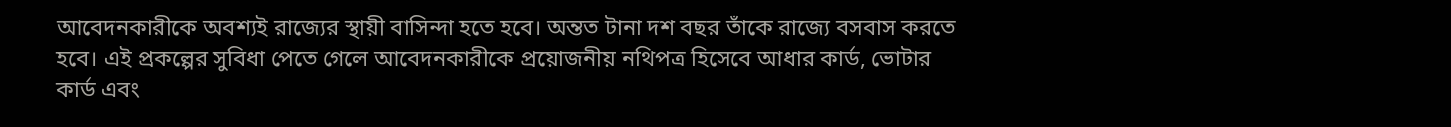আবেদনকারীকে অবশ্যই রাজ্যের স্থায়ী বাসিন্দা হতে হবে। অন্তত টানা দশ বছর তাঁকে রাজ্যে বসবাস করতে হবে। এই প্রকল্পের সুবিধা পেতে গেলে আবেদনকারীকে প্রয়োজনীয় নথিপত্র হিসেবে আধার কার্ড, ভোটার কার্ড এবং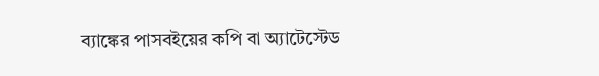ব্যাঙ্কের পাসবইয়ের কপি বা অ্যাটেস্টেড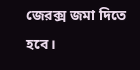জেরক্স জমা দিতে হবে।